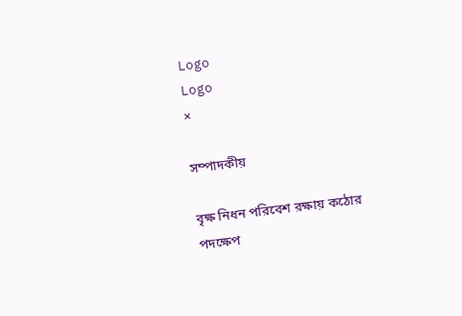Logo
Logo
×

সম্পাদকীয়

বৃক্ষ নিধন পরিবেশ রক্ষায় কঠোর পদক্ষেপ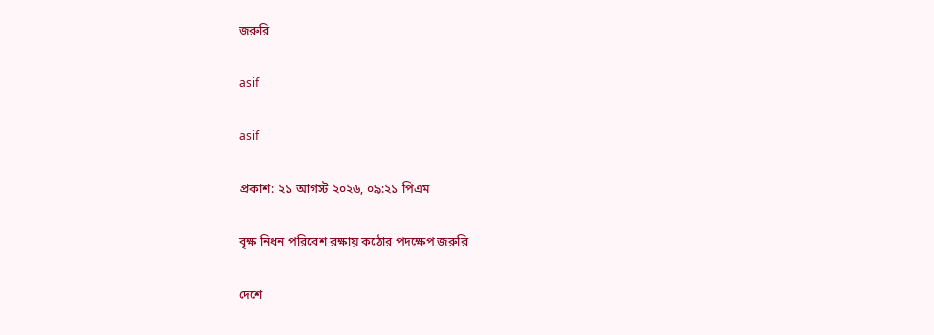জরুরি

asif

asif

প্রকাশ: ২১ আগস্ট ২০২৬, ০৯:২১ পিএম

বৃক্ষ নিধন পরিবেশ রক্ষায় কঠোর পদক্ষেপ জরুরি

দেশে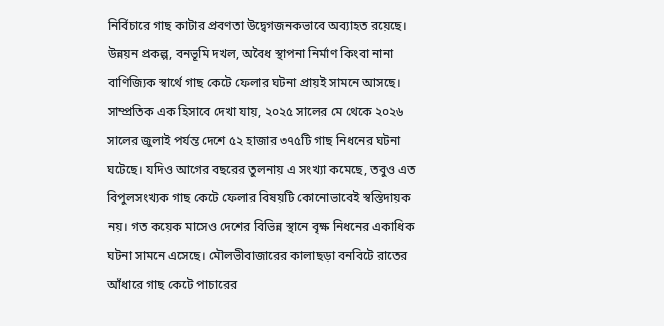নির্বিচারে গাছ কাটার প্রবণতা উদ্বেগজনকভাবে অব্যাহত রয়েছে। উন্নয়ন প্রকল্প, বনভূমি দখল, অবৈধ স্থাপনা নির্মাণ কিংবা নানা বাণিজ্যিক স্বার্থে গাছ কেটে ফেলার ঘটনা প্রায়ই সামনে আসছে। সাম্প্রতিক এক হিসাবে দেখা যায়, ২০২৫ সালের মে থেকে ২০২৬ সালের জুলাই পর্যন্ত দেশে ৫২ হাজার ৩৭৫টি গাছ নিধনের ঘটনা ঘটেছে। যদিও আগের বছরের তুলনায় এ সংখ্যা কমেছে, তবুও এত বিপুলসংখ্যক গাছ কেটে ফেলার বিষয়টি কোনোভাবেই স্বস্তিদায়ক নয়। গত কয়েক মাসেও দেশের বিভিন্ন স্থানে বৃক্ষ নিধনের একাধিক ঘটনা সামনে এসেছে। মৌলভীবাজারের কালাছড়া বনবিটে রাতের আঁধারে গাছ কেটে পাচারের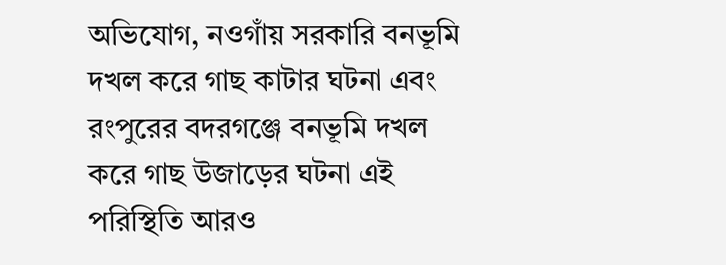অভিযোগ, নওগাঁয় সরকারি বনভূমি দখল করে গাছ কাটার ঘটনা এবং রংপুরের বদরগঞ্জে বনভূমি দখল করে গাছ উজাড়ের ঘটনা এই পরিস্থিতি আরও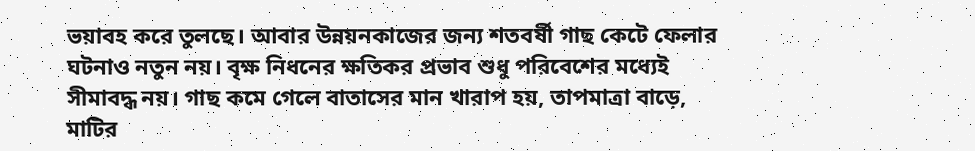ভয়াবহ করে তুলছে। আবার উন্নয়নকাজের জন্য শতবর্ষী গাছ কেটে ফেলার ঘটনাও নতুন নয়। বৃক্ষ নিধনের ক্ষতিকর প্রভাব শুধু পরিবেশের মধ্যেই সীমাবদ্ধ নয়। গাছ কমে গেলে বাতাসের মান খারাপ হয়, তাপমাত্রা বাড়ে, মাটির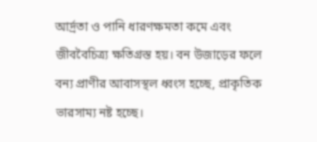আর্দ্রতা ও পানি ধারণক্ষমতা কমে এবং জীববৈচিত্র্য ক্ষতিগ্রস্ত হয়। বন উজাড়ের ফলে বন্য প্রাণীর আবাসস্থল ধ্বংস হচ্ছে, প্রাকৃতিক ভারসাম্য নষ্ট হচ্ছে।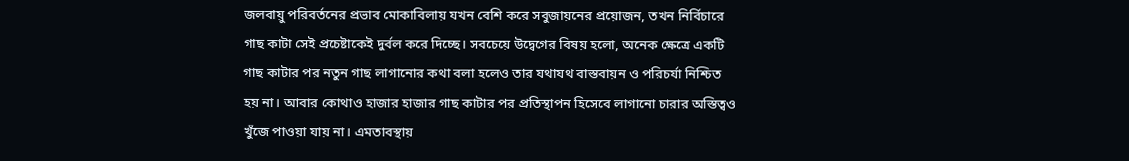জলবায়ু পরিবর্তনের প্রভাব মোকাবিলায় যখন বেশি করে সবুজায়নের প্রয়োজন, তখন নির্বিচারে গাছ কাটা সেই প্রচেষ্টাকেই দুর্বল করে দিচ্ছে। সবচেয়ে উদ্বেগের বিষয় হলো, অনেক ক্ষেত্রে একটি গাছ কাটার পর নতুন গাছ লাগানোর কথা বলা হলেও তার যথাযথ বাস্তবায়ন ও পরিচর্যা নিশ্চিত হয় না। আবার কোথাও হাজার হাজার গাছ কাটার পর প্রতিস্থাপন হিসেবে লাগানো চারার অস্তিত্বও খুঁজে পাওয়া যায় না। এমতাবস্থায়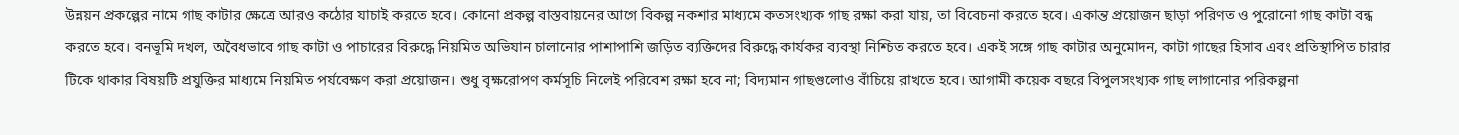উন্নয়ন প্রকল্পের নামে গাছ কাটার ক্ষেত্রে আরও কঠোর যাচাই করতে হবে। কোনো প্রকল্প বাস্তবায়নের আগে বিকল্প নকশার মাধ্যমে কতসংখ্যক গাছ রক্ষা করা যায়, তা বিবেচনা করতে হবে। একান্ত প্রয়োজন ছাড়া পরিণত ও পুরোনো গাছ কাটা বন্ধ করতে হবে। বনভূমি দখল, অবৈধভাবে গাছ কাটা ও পাচারের বিরুদ্ধে নিয়মিত অভিযান চালানোর পাশাপাশি জড়িত ব্যক্তিদের বিরুদ্ধে কার্যকর ব্যবস্থা নিশ্চিত করতে হবে। একই সঙ্গে গাছ কাটার অনুমোদন, কাটা গাছের হিসাব এবং প্রতিস্থাপিত চারার টিকে থাকার বিষয়টি প্রযুক্তির মাধ্যমে নিয়মিত পর্যবেক্ষণ করা প্রয়োজন। শুধু বৃক্ষরোপণ কর্মসূচি নিলেই পরিবেশ রক্ষা হবে না; বিদ্যমান গাছগুলোও বাঁচিয়ে রাখতে হবে। আগামী কয়েক বছরে বিপুলসংখ্যক গাছ লাগানোর পরিকল্পনা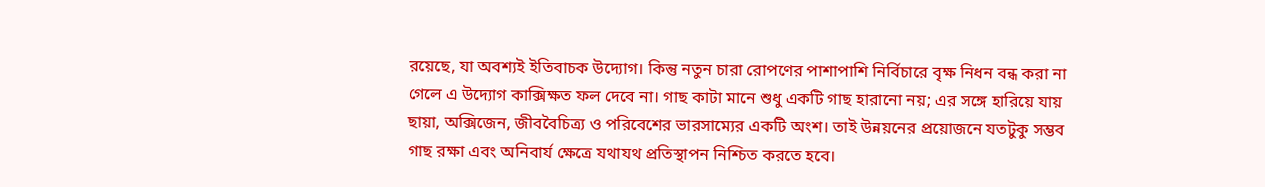রয়েছে, যা অবশ্যই ইতিবাচক উদ্যোগ। কিন্তু নতুন চারা রোপণের পাশাপাশি নির্বিচারে বৃক্ষ নিধন বন্ধ করা না গেলে এ উদ্যোগ কাক্সিক্ষত ফল দেবে না। গাছ কাটা মানে শুধু একটি গাছ হারানো নয়; এর সঙ্গে হারিয়ে যায় ছায়া, অক্সিজেন, জীববৈচিত্র্য ও পরিবেশের ভারসাম্যের একটি অংশ। তাই উন্নয়নের প্রয়োজনে যতটুকু সম্ভব গাছ রক্ষা এবং অনিবার্য ক্ষেত্রে যথাযথ প্রতিস্থাপন নিশ্চিত করতে হবে।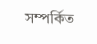সম্পর্কিত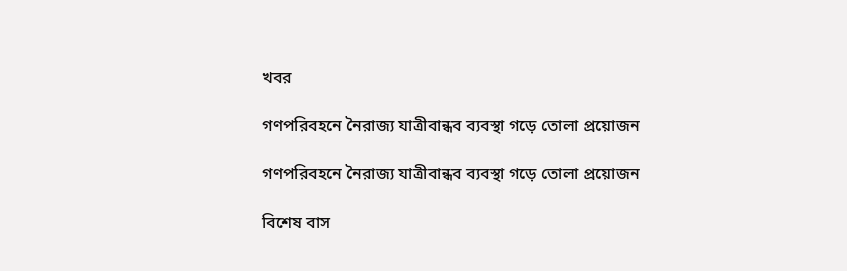খবর

গণপরিবহনে নৈরাজ্য যাত্রীবান্ধব ব্যবস্থা গড়ে তোলা প্রয়োজন

গণপরিবহনে নৈরাজ্য যাত্রীবান্ধব ব্যবস্থা গড়ে তোলা প্রয়োজন

বিশেষ বাস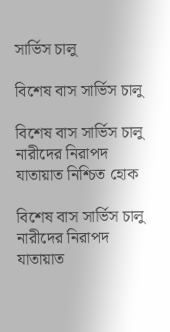সার্ভিস চালু

বিশেষ বাস সার্ভিস চালু

বিশেষ বাস সার্ভিস চালু নারীদের নিরাপদ যাতায়াত নিশ্চিত হোক

বিশেষ বাস সার্ভিস চালু নারীদের নিরাপদ যাতায়াত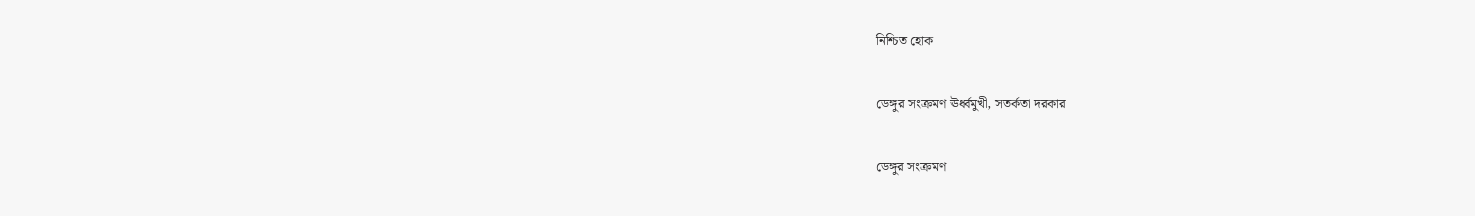নিশ্চিত হোক

ডেঙ্গুর সংক্রমণ ঊর্ধ্বমুখী, সতর্কতা দরকার

ডেঙ্গুর সংক্রমণ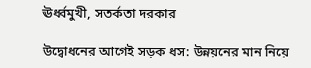ঊর্ধ্বমুখী, সতর্কতা দরকার

উদ্বোধনের আগেই সড়ক ধস: উন্নয়নের মান নিয়ে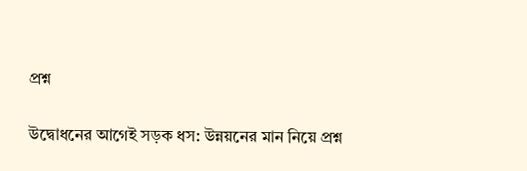প্রশ্ন

উদ্বোধনের আগেই সড়ক ধস: উন্নয়নের মান নিয়ে প্রশ্ন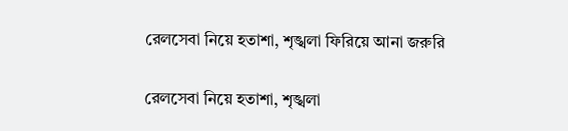রেলসেবা নিয়ে হতাশা, শৃঙ্খলা ফিরিয়ে আনা জরুরি

রেলসেবা নিয়ে হতাশা, শৃঙ্খলা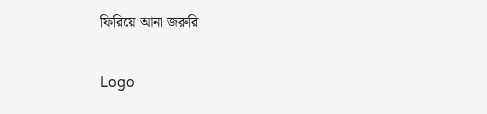ফিরিয়ে আনা জরুরি

Logo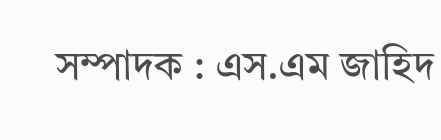সম্পাদক : এস.এম জাহিদ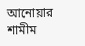আনোয়ার শামীম